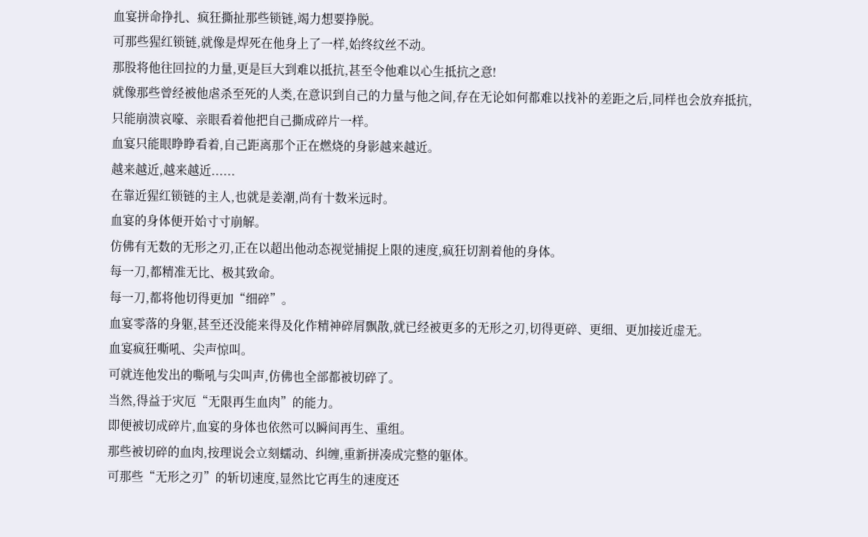血宴拼命挣扎、疯狂撕扯那些锁链,竭力想要挣脱。
可那些猩红锁链,就像是焊死在他身上了一样,始终纹丝不动。
那股将他往回拉的力量,更是巨大到难以抵抗,甚至令他难以心生抵抗之意!
就像那些曾经被他虐杀至死的人类,在意识到自己的力量与他之间,存在无论如何都难以找补的差距之后,同样也会放弃抵抗,只能崩溃哀嚎、亲眼看着他把自己撕成碎片一样。
血宴只能眼睁睁看着,自己距离那个正在燃烧的身影越来越近。
越来越近,越来越近......
在靠近猩红锁链的主人,也就是姜潮,尚有十数米远时。
血宴的身体便开始寸寸崩解。
仿佛有无数的无形之刃,正在以超出他动态视觉捕捉上限的速度,疯狂切割着他的身体。
每一刀,都精准无比、极其致命。
每一刀,都将他切得更加“细碎”。
血宴零落的身躯,甚至还没能来得及化作精神碎屑飘散,就已经被更多的无形之刃,切得更碎、更细、更加接近虚无。
血宴疯狂嘶吼、尖声惊叫。
可就连他发出的嘶吼与尖叫声,仿佛也全部都被切碎了。
当然,得益于灾厄“无限再生血肉”的能力。
即便被切成碎片,血宴的身体也依然可以瞬间再生、重组。
那些被切碎的血肉,按理说会立刻蠕动、纠缠,重新拼凑成完整的躯体。
可那些“无形之刃”的斩切速度,显然比它再生的速度还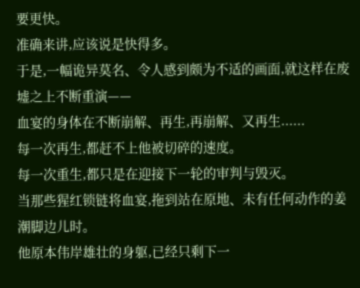要更快。
准确来讲,应该说是快得多。
于是,一幅诡异莫名、令人感到颇为不适的画面,就这样在废墟之上不断重演——
血宴的身体在不断崩解、再生,再崩解、又再生......
每一次再生,都赶不上他被切碎的速度。
每一次重生,都只是在迎接下一轮的审判与毁灭。
当那些猩红锁链将血宴,拖到站在原地、未有任何动作的姜潮脚边儿时。
他原本伟岸雄壮的身躯,已经只剩下一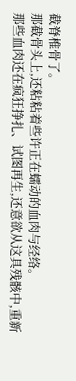截脊椎骨了。
那截骨头上,还粘粘着些许正在蠕动的血肉与经络。
那些血肉还在疯狂挣扎、试图再生,还意欲从这具残骸中,重新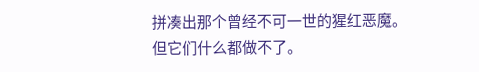拼凑出那个曾经不可一世的猩红恶魔。
但它们什么都做不了。